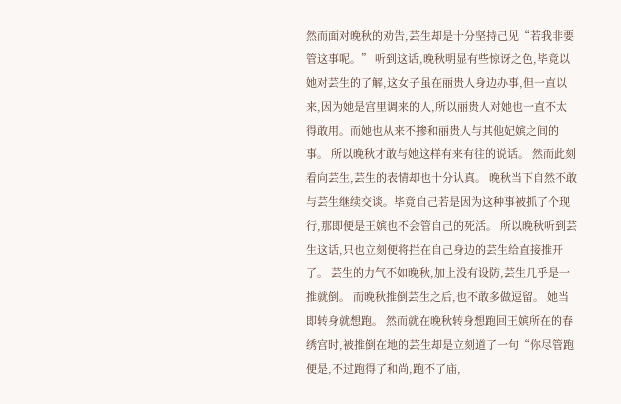然而面对晚秋的劝告,芸生却是十分坚持己见“若我非要管这事呢。” 听到这话,晚秋明显有些惊讶之色,毕竟以她对芸生的了解,这女子虽在丽贵人身边办事,但一直以来,因为她是宫里调来的人,所以丽贵人对她也一直不太得敢用。而她也从来不掺和丽贵人与其他妃嫔之间的事。 所以晚秋才敢与她这样有来有往的说话。 然而此刻看向芸生,芸生的表情却也十分认真。 晚秋当下自然不敢与芸生继续交谈。毕竟自己若是因为这种事被抓了个现行,那即便是王嫔也不会管自己的死活。 所以晚秋听到芸生这话,只也立刻便将拦在自己身边的芸生给直接推开了。 芸生的力气不如晚秋,加上没有设防,芸生几乎是一推就倒。 而晚秋推倒芸生之后,也不敢多做逗留。 她当即转身就想跑。 然而就在晚秋转身想跑回王嫔所在的春绣宫时,被推倒在地的芸生却是立刻道了一句“你尽管跑便是,不过跑得了和尚,跑不了庙,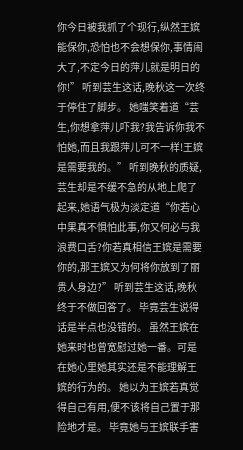你今日被我抓了个现行,纵然王嫔能保你,恐怕也不会想保你,事情闹大了,不定今日的萍儿就是明日的你!” 听到芸生这话,晚秋这一次终于停住了脚步。 她嗤笑着道“芸生,你想拿萍儿吓我?我告诉你我不怕她,而且我跟萍儿可不一样!王嫔是需要我的。” 听到晚秋的质疑,芸生却是不缓不急的从地上爬了起来,她语气极为淡定道“你若心中果真不惧怕此事,你又何必与我浪费口舌?你若真相信王嫔是需要你的,那王嫔又为何将你放到了丽贵人身边?” 听到芸生这话,晚秋终于不做回答了。 毕竟芸生说得话是半点也没错的。 虽然王嫔在她来时也曾宽慰过她一番。可是在她心里她其实还是不能理解王嫔的行为的。 她以为王嫔若真觉得自己有用,便不该将自己置于那险地才是。 毕竟她与王嫔联手害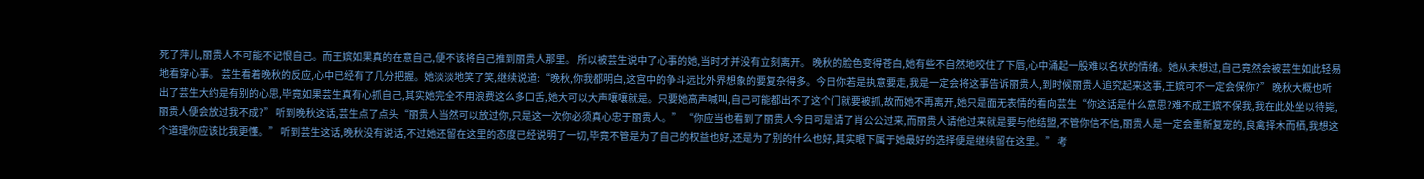死了萍儿,丽贵人不可能不记恨自己。而王嫔如果真的在意自己,便不该将自己推到丽贵人那里。 所以被芸生说中了心事的她,当时才并没有立刻离开。 晚秋的脸色变得苍白,她有些不自然地咬住了下唇,心中涌起一股难以名状的情绪。她从未想过,自己竟然会被芸生如此轻易地看穿心事。 芸生看着晚秋的反应,心中已经有了几分把握。她淡淡地笑了笑,继续说道:“晚秋,你我都明白,这宫中的争斗远比外界想象的要复杂得多。今日你若是执意要走,我是一定会将这事告诉丽贵人,到时候丽贵人追究起来这事,王嫔可不一定会保你?” 晚秋大概也听出了芸生大约是有别的心思,毕竟如果芸生真有心抓自己,其实她完全不用浪费这么多口舌,她大可以大声嚷嚷就是。只要她高声喊叫,自己可能都出不了这个门就要被抓,故而她不再离开,她只是面无表情的看向芸生“你这话是什么意思?难不成王嫔不保我,我在此处坐以待毙,丽贵人便会放过我不成?” 听到晚秋这话,芸生点了点头“丽贵人当然可以放过你,只是这一次你必须真心忠于丽贵人。” “你应当也看到了丽贵人今日可是请了肖公公过来,而丽贵人请他过来就是要与他结盟,不管你信不信,丽贵人是一定会重新复宠的,良禽择木而栖,我想这个道理你应该比我更懂。” 听到芸生这话,晚秋没有说话,不过她还留在这里的态度已经说明了一切,毕竟不管是为了自己的权益也好,还是为了别的什么也好,其实眼下属于她最好的选择便是继续留在这里。” 考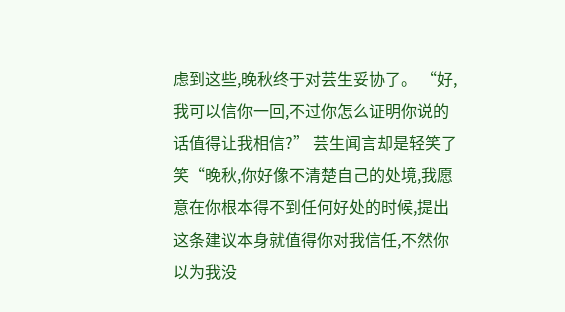虑到这些,晚秋终于对芸生妥协了。 “好,我可以信你一回,不过你怎么证明你说的话值得让我相信?” 芸生闻言却是轻笑了笑“晚秋,你好像不清楚自己的处境,我愿意在你根本得不到任何好处的时候,提出这条建议本身就值得你对我信任,不然你以为我没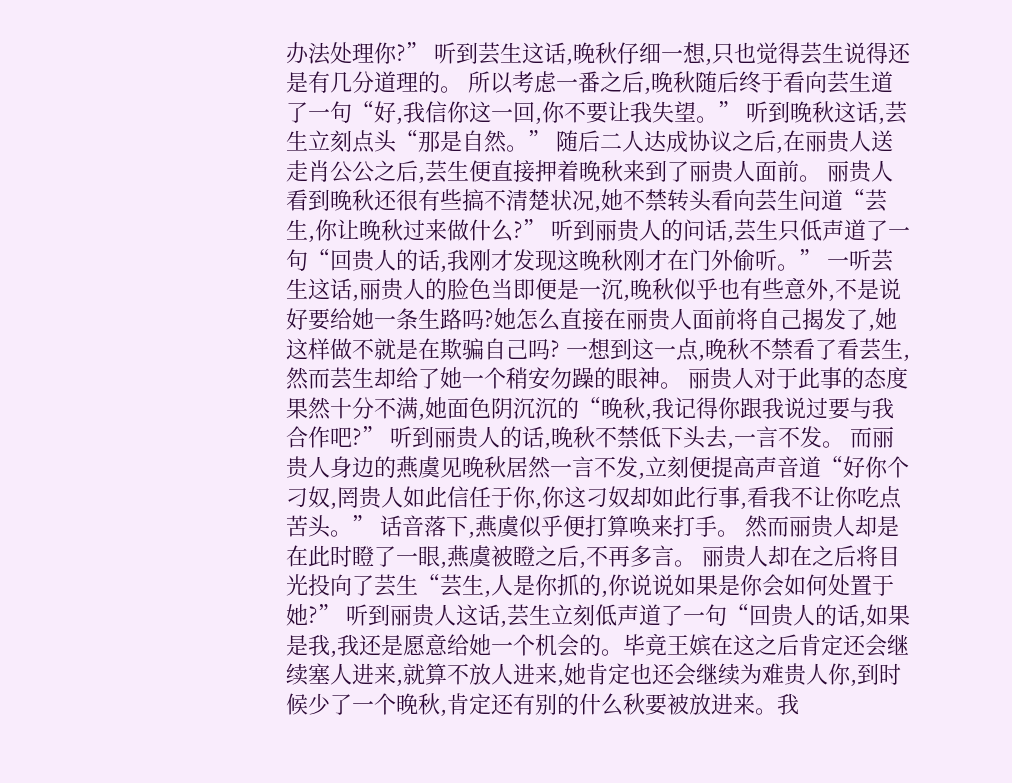办法处理你?” 听到芸生这话,晚秋仔细一想,只也觉得芸生说得还是有几分道理的。 所以考虑一番之后,晚秋随后终于看向芸生道了一句“好,我信你这一回,你不要让我失望。” 听到晚秋这话,芸生立刻点头“那是自然。” 随后二人达成协议之后,在丽贵人送走肖公公之后,芸生便直接押着晚秋来到了丽贵人面前。 丽贵人看到晚秋还很有些搞不清楚状况,她不禁转头看向芸生问道“芸生,你让晚秋过来做什么?” 听到丽贵人的问话,芸生只低声道了一句“回贵人的话,我刚才发现这晚秋刚才在门外偷听。” 一听芸生这话,丽贵人的脸色当即便是一沉,晚秋似乎也有些意外,不是说好要给她一条生路吗?她怎么直接在丽贵人面前将自己揭发了,她这样做不就是在欺骗自己吗? 一想到这一点,晚秋不禁看了看芸生,然而芸生却给了她一个稍安勿躁的眼神。 丽贵人对于此事的态度果然十分不满,她面色阴沉沉的“晚秋,我记得你跟我说过要与我合作吧?” 听到丽贵人的话,晚秋不禁低下头去,一言不发。 而丽贵人身边的燕虞见晚秋居然一言不发,立刻便提高声音道“好你个刁奴,罔贵人如此信任于你,你这刁奴却如此行事,看我不让你吃点苦头。” 话音落下,燕虞似乎便打算唤来打手。 然而丽贵人却是在此时瞪了一眼,燕虞被瞪之后,不再多言。 丽贵人却在之后将目光投向了芸生“芸生,人是你抓的,你说说如果是你会如何处置于她?” 听到丽贵人这话,芸生立刻低声道了一句“回贵人的话,如果是我,我还是愿意给她一个机会的。毕竟王嫔在这之后肯定还会继续塞人进来,就算不放人进来,她肯定也还会继续为难贵人你,到时候少了一个晚秋,肯定还有别的什么秋要被放进来。我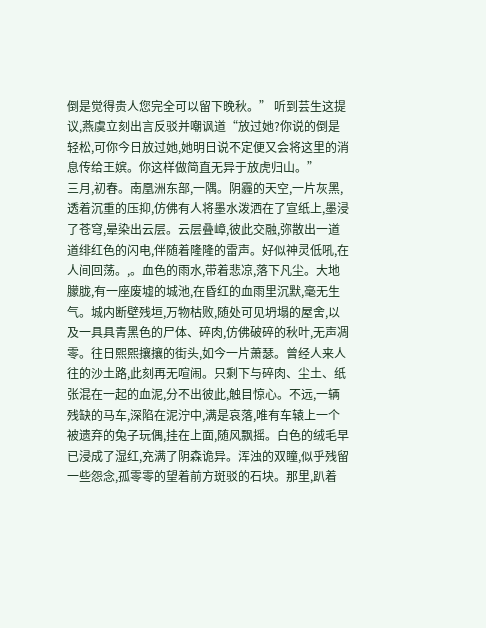倒是觉得贵人您完全可以留下晚秋。” 听到芸生这提议,燕虞立刻出言反驳并嘲讽道“放过她?你说的倒是轻松,可你今日放过她,她明日说不定便又会将这里的消息传给王嫔。你这样做简直无异于放虎归山。”
三月,初春。南凰洲东部,一隅。阴霾的天空,一片灰黑,透着沉重的压抑,仿佛有人将墨水泼洒在了宣纸上,墨浸了苍穹,晕染出云层。云层叠嶂,彼此交融,弥散出一道道绯红色的闪电,伴随着隆隆的雷声。好似神灵低吼,在人间回荡。,。血色的雨水,带着悲凉,落下凡尘。大地朦胧,有一座废墟的城池,在昏红的血雨里沉默,毫无生气。城内断壁残垣,万物枯败,随处可见坍塌的屋舍,以及一具具青黑色的尸体、碎肉,仿佛破碎的秋叶,无声凋零。往日熙熙攘攘的街头,如今一片萧瑟。曾经人来人往的沙土路,此刻再无喧闹。只剩下与碎肉、尘土、纸张混在一起的血泥,分不出彼此,触目惊心。不远,一辆残缺的马车,深陷在泥泞中,满是哀落,唯有车辕上一个被遗弃的兔子玩偶,挂在上面,随风飘摇。白色的绒毛早已浸成了湿红,充满了阴森诡异。浑浊的双瞳,似乎残留一些怨念,孤零零的望着前方斑驳的石块。那里,趴着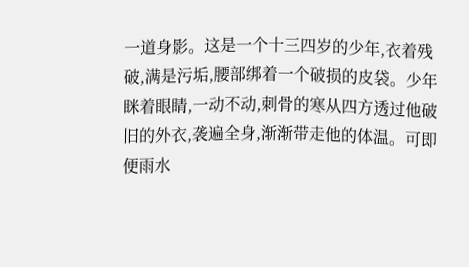一道身影。这是一个十三四岁的少年,衣着残破,满是污垢,腰部绑着一个破损的皮袋。少年眯着眼睛,一动不动,刺骨的寒从四方透过他破旧的外衣,袭遍全身,渐渐带走他的体温。可即便雨水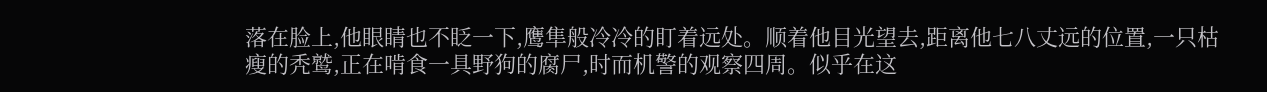落在脸上,他眼睛也不眨一下,鹰隼般冷冷的盯着远处。顺着他目光望去,距离他七八丈远的位置,一只枯瘦的秃鹫,正在啃食一具野狗的腐尸,时而机警的观察四周。似乎在这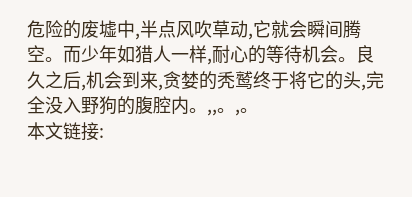危险的废墟中,半点风吹草动,它就会瞬间腾空。而少年如猎人一样,耐心的等待机会。良久之后,机会到来,贪婪的秃鹫终于将它的头,完全没入野狗的腹腔内。,,。,。
本文链接: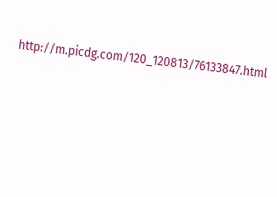http://m.picdg.com/120_120813/76133847.html